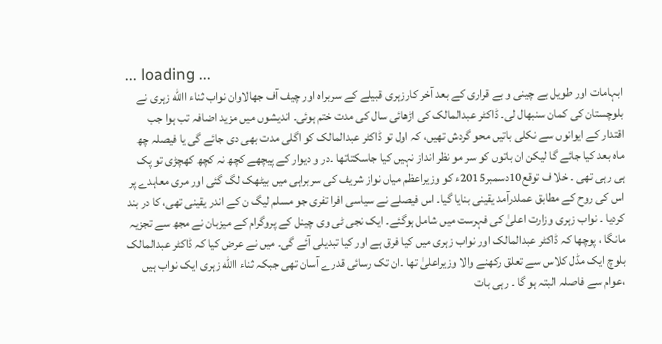... loading ...
ابہامات اور طویل بے چینی و بے قراری کے بعد آخر کارزہری قبیلے کے سربراہ اور چیف آف جھالاوان نواب ثناء االله زہری نے بلوچستان کی کمان سنبھال لی۔ ڈاکٹر عبدالمالک کی اڑھائی سال کی مدت ختم ہوئی۔ اندیشوں میں مزید اضافہ تب ہوا جب اقتدار کے ایوانوں سے نکلی باتیں محو گردش تھیں، کہ اول تو ڈاکٹر عبدالمالک کو اگلی مدت بھی دی جائے گی یا فیصلہ چھ ماہ بعد کیا جائے گا لیکن ان باتوں کو سر مو نظر انداز نہیں کیا جاسکتاتھا ۔در و دیوار کے پیچھے کچھ نہ کچھ کھچڑی تو پک ہی رہی تھی ۔ خلا ف توقع10دسمبر2015ء کو وزیراعظم میاں نواز شریف کی سربراہی میں بیٹھک لگ گئی اور مری معاہدے پر اس کی روح کے مطابق عملدرآمد یقینی بنایا گیا۔ اس فیصلے نے سیاسی افرا تفری جو مسلم لیگ ن کے اندر یقینی تھی، کا در بند کردیا ۔ نواب زہری وزارت اعلیٰ کی فہرست میں شامل ہوگئے۔ ایک نجی ٹی وی چینل کے پروگرام کے میزبان نے مجھ سے تجزیہ مانگا ، پوچھا کہ ڈاکٹر عبدالمالک اور نواب زہری میں کیا فرق ہے اور کیا تبدیلی آئے گی۔ میں نے عرض کیا کہ ڈاکٹر عبدالمالک بلوچ ایک مڈل کلاس سے تعلق رکھنے والا وزیراعلیٰ تھا ۔ان تک رسائی قدرے آسان تھی جبکہ ثناء االله زہری ایک نواب ہیں ،عوام سے فاصلہ البتہ ہو گا ۔ رہی بات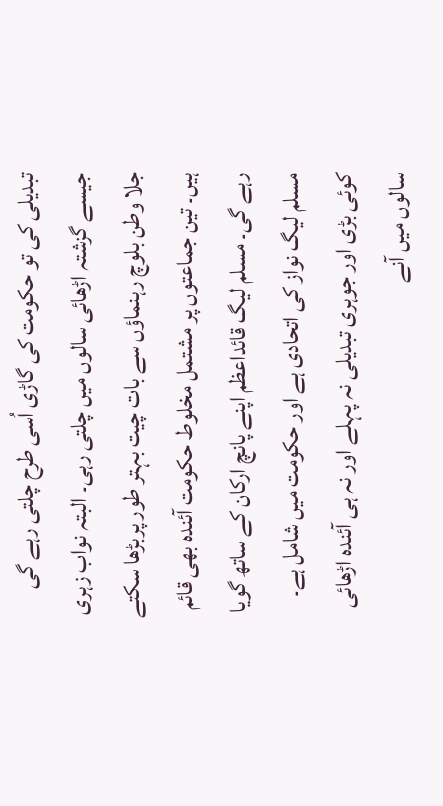تبدیلی کی تو حکومت کی گاڑی اُسی طرح چلتی رہے گی جیسے گزشتہ اڑھائی سالوں میں چلتی رہی۔ البتہ نواب زہری جلا وطن بلوچ رہنماؤں سے بات چیت بہتر طور پربڑھا سکتے ہیں۔ تین جماعتوں پر مشتمل مخلوط حکومت آئندہ بھی قائم رہے گی۔ مسلم لیگ قائداعظم اپنے پانچ ارکان کے ساتھ گویا مسلم لیگ نواز کی اتحادی ہے اور حکومت میں شامل ہے۔ کوئی بڑی اور جوہری تبدیلی نہ پہلے اور نہ ہی آئندہ اڑھائی سالوں میں آنے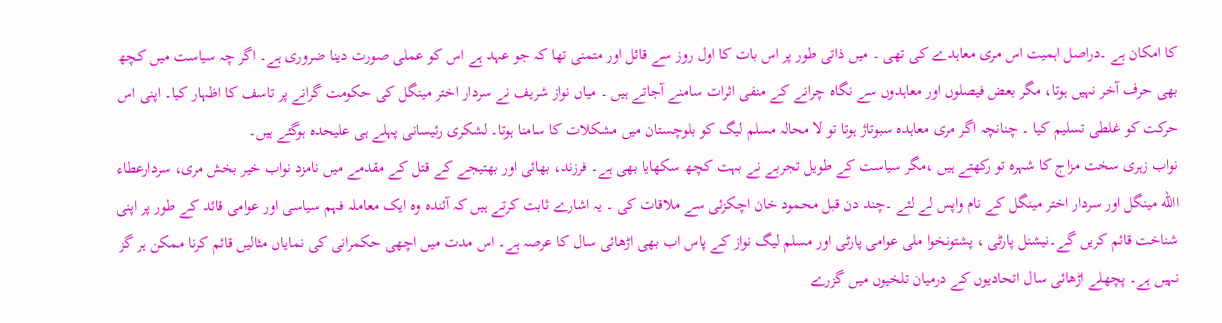کا امکان ہے ۔دراصل اہمیت اس مری معاہدے کی تھی ۔ میں ذاتی طور پر اس بات کا اول روز سے قائل اور متمنی تھا کہ جو عہد ہے اس کو عملی صورت دینا ضروری ہے۔ اگر چہ سیاست میں کچھ بھی حرف آخر نہیں ہوتا، مگر بعض فیصلوں اور معاہدوں سے نگاہ چرانے کے منفی اثرات سامنے آجاتے ہیں ۔ میاں نواز شریف نے سردار اختر مینگل کی حکومت گرانے پر تاسف کا اظہار کیا۔ اپنی اس حرکت کو غلطی تسلیم کیا ۔ چنانچہ اگر مری معاہدہ سبوتاژ ہوتا تو لا محالہ مسلم لیگ کو بلوچستان میں مشکلات کا سامنا ہوتا۔ لشکری رئیسانی پہلے ہی علیحدہ ہوگئے ہیں۔
نواب زہری سخت مزاج کا شہرہ تو رکھتے ہیں ،مگر سیاست کے طویل تجربے نے بہت کچھ سکھایا بھی ہے۔ فرزند، بھائی اور بھتیجے کے قتل کے مقدمے میں نامزد نواب خیر بخش مری، سردارعطاء االله مینگل اور سردار اختر مینگل کے نام واپس لے لئے ۔چند دن قبل محمود خان اچکزئی سے ملاقات کی ۔ یہ اشارے ثابت کرتے ہیں کہ آئندہ وہ ایک معاملہ فہم سیاسی اور عوامی قائد کے طور پر اپنی شناخت قائم کریں گے۔نیشنل پارٹی ، پشتونخوا ملی عوامی پارٹی اور مسلم لیگ نواز کے پاس اب بھی اڑھائی سال کا عرصہ ہے۔ اس مدت میں اچھی حکمرانی کی نمایاں مثالیں قائم کرنا ممکن ہر گز نہیں ہے۔ پچھلے اڑھائی سال اتحادیوں کے درمیان تلخیوں میں گزرے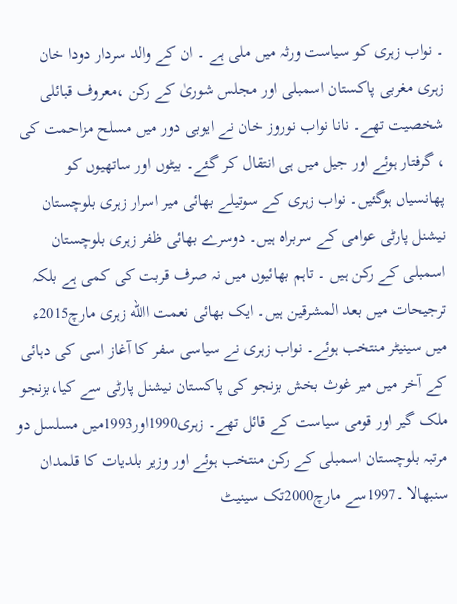۔ نواب زہری کو سیاست ورثہ میں ملی ہے ۔ ان کے والد سردار دودا خان زہری مغربی پاکستان اسمبلی اور مجلس شوریٰ کے رکن ،معروف قبائلی شخصیت تھے۔ نانا نواب نوروز خان نے ایوبی دور میں مسلح مزاحمت کی ، گرفتار ہوئے اور جیل میں ہی انتقال کر گئے۔ بیٹوں اور ساتھیوں کو پھانسیاں ہوگئیں۔ نواب زہری کے سوتیلے بھائی میر اسرار زہری بلوچستان نیشنل پارٹی عوامی کے سربراہ ہیں۔ دوسرے بھائی ظفر زہری بلوچستان اسمبلی کے رکن ہیں ۔ تاہم بھائیوں میں نہ صرف قربت کی کمی ہے بلکہ ترجیحات میں بعد المشرقین ہیں۔ ایک بھائی نعمت االله زہری مارچ2015ء میں سینیٹر منتخب ہوئے۔ نواب زہری نے سیاسی سفر کا آغاز اسی کی دہائی کے آخر میں میر غوث بخش بزنجو کی پاکستان نیشنل پارٹی سے کیا،بزنجو ملک گیر اور قومی سیاست کے قائل تھے۔ زہری1990اور1993میں مسلسل دو مرتبہ بلوچستان اسمبلی کے رکن منتخب ہوئے اور وزیر بلدیات کا قلمدان سنبھالا ۔1997سے مارچ2000تک سینیٹ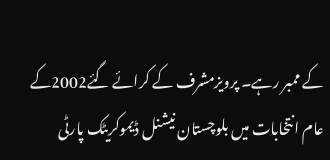کے ممبر رہے۔ پرویزمشرف کے کرائے گئے2002کے عام انتخابات میں بلوچستان نیشنل ڈیموکریٹک پارٹی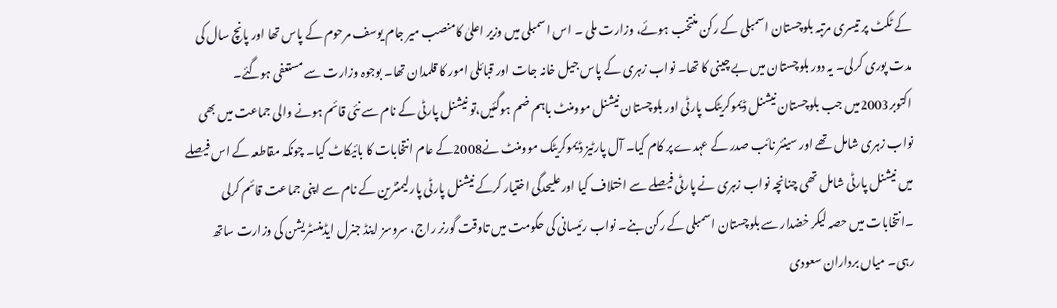کے ٹکٹ پر تیسری مرتبہ بلوچستان اسمبلی کے رکن منتخب ہوئے، وزارت ملی ۔ اس اسمبلی میں وزیر اعلیٰ کامنصب میر جام یوسف مرحوم کے پاس تھا اور پانچ سال کی مدت پوری کرلی۔ یہ دور بلوچستان میں بے چینی کا تھا۔ نواب زہری کے پاس جیل خانہ جات اور قبائلی امور کا قلمدان تھا۔ بوجوہ وزارت سے مستعفی ہوگئے۔ اکتوبر2003میں جب بلوچستان نیشنل ڈیموکریٹک پارٹی اور بلوچستان نیشنل موومنٹ باہم ضم ہوگئیں،تو نیشنل پارٹی کے نام سے نئی قائم ہونے والی جماعت میں بھی نواب زہری شامل تھے اور سینئر نائب صدر کے عہدے پر کام کیا۔ آل پارٹیز ڈیموکریٹک موومنٹ نے2008کے عام انتخابات کا بائیکاٹ کیا۔ چونکہ مقاطعہ کے اس فیصلے میں نیشنل پارٹی شامل تھی چنانچہ نواب زہری نے پارٹی فیصلے سے اختلاف کیا اورعلیحدگی اختیار کرکے نیشنل پارٹی پارلیمنٹرین کے نام سے اپنی جماعت قائم کرلی ۔انتخابات میں حصہ لیکر خضدار سے بلوچستان اسمبلی کے رکن بنے۔ نواب رئیسانی کی حکومت میں تاوقت گورنر راج، سروسز اینڈ جنرل ایڈمنسٹریشن کی وزارت ساتھ رہی۔ میاں برداران سعودی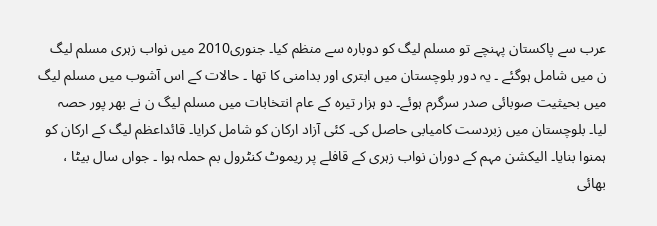عرب سے پاکستان پہنچے تو مسلم لیگ کو دوبارہ سے منظم کیا۔ جنوری2010 میں نواب زہری مسلم لیگ ن میں شامل ہوگئے ۔ یہ دور بلوچستان میں ابتری اور بدامنی کا تھا ۔ حالات کے اس آشوب میں مسلم لیگ میں بحیثیت صوبائی صدر سرگرم ہوئے۔ دو ہزار تیرہ کے عام انتخابات میں مسلم لیگ ن نے بھر پور حصہ لیا۔ بلوچستان میں زبردست کامیابی حاصل کی۔ کئی آزاد ارکان کو شامل کرایا۔ قائداعظم لیگ کے ارکان کو ہمنوا بنایا۔ الیکشن مہم کے دوران نواب زہری کے قافلے پر ریموٹ کنٹرول بم حملہ ہوا ۔ جواں سال بیٹا ، بھائی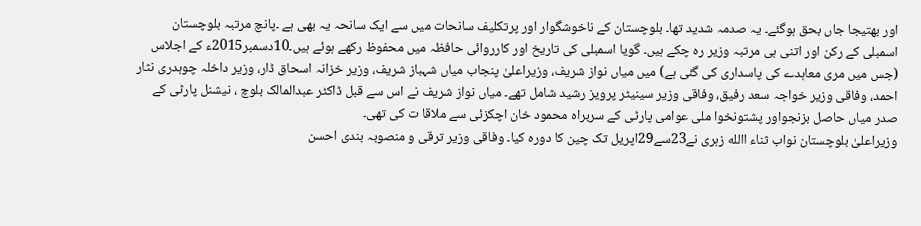اور بھتیجا جاں بحق ہوگئے۔ یہ صدمہ شدید تھا۔ بلوچستان کے ناخوشگوار اور پرتکلیف سانحات میں سے ایک سانحہ یہ بھی ہے ۔پانچ مرتبہ بلوچستان اسمبلی کے رکن اور اتنی ہی مرتبہ وزیر رہ چکے ہیں۔ گویا اسمبلی کی تاریخ اور کارروائی حافظہ میں محفوظ رکھے ہوئے ہیں۔10دسمبر2015ء کے اجلاس (جس میں مری معاہدے کی پاسداری کی گئی ہے) میں میاں نواز شریف، وزیراعلیٰ پنجاب میاں شہباز شریف، وزیر خزانہ اسحاق ڈار، وزیر داخلہ چوہدری نثار احمد، وفاقی وزیر خواجہ سعد رفیق، وفاقی وزیر سینیٹر پرویز رشید شامل تھے۔ میاں نواز شریف نے اس سے قبل ڈاکٹر عبدالمالک بلوچ ، نیشنل پارٹی کے صدر میاں حاصل بزنجواور پشتونخوا ملی عوامی پارٹی کے سربراہ محمود خان اچکزئی سے ملاقا ت کی تھی۔
وزیراعلیٰ بلوچستان نواب ثناء االله زہری نے23سے29اپریل تک چین کا دورہ کیا۔ وفاقی وزیر ترقی و منصوبہ بندی احسن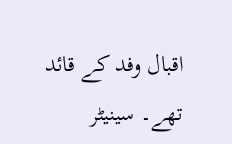اقبال وفد کے قائد تھے۔ سینیٹر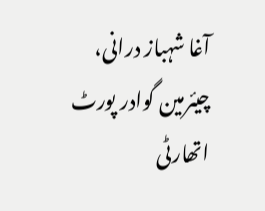آغا شہباز درانی، چیئرمین گوادر پورٹ اتھارٹی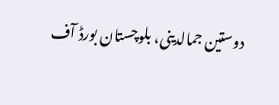دوستین جمالدینی، بلوچستان بورڈ آف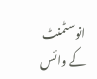انوسٹمنٹ کے وائس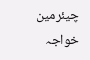چیئرمین خواجہ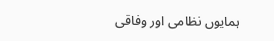ہمایوں نظامی اور وفاقی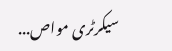سیکرٹری مواص...